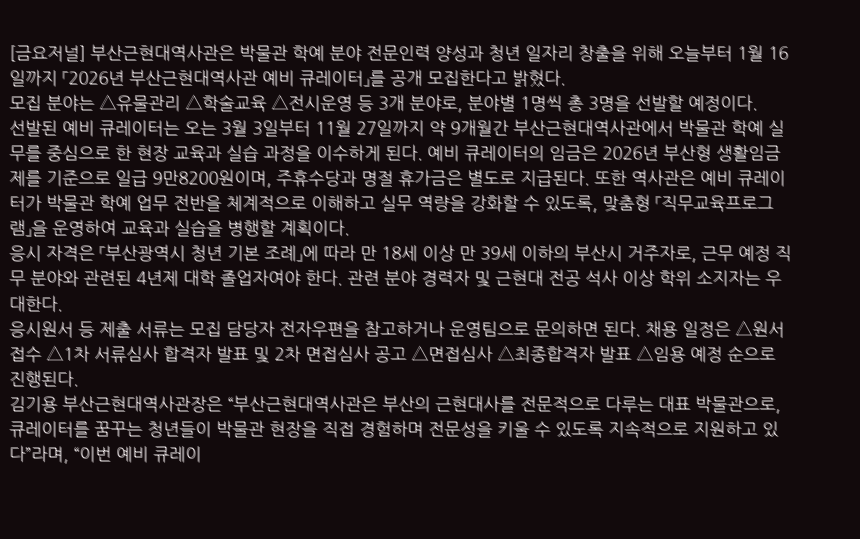[금요저널] 부산근현대역사관은 박물관 학예 분야 전문인력 양성과 청년 일자리 창출을 위해 오늘부터 1월 16일까지 「2026년 부산근현대역사관 예비 큐레이터」를 공개 모집한다고 밝혔다.
모집 분야는 △유물관리 △학술교육 △전시운영 등 3개 분야로, 분야별 1명씩 총 3명을 선발할 예정이다.
선발된 예비 큐레이터는 오는 3월 3일부터 11월 27일까지 약 9개월간 부산근현대역사관에서 박물관 학예 실무를 중심으로 한 현장 교육과 실습 과정을 이수하게 된다. 예비 큐레이터의 임금은 2026년 부산형 생활임금제를 기준으로 일급 9만8200원이며, 주휴수당과 명절 휴가금은 별도로 지급된다. 또한 역사관은 예비 큐레이터가 박물관 학예 업무 전반을 체계적으로 이해하고 실무 역량을 강화할 수 있도록, 맞춤형 「직무교육프로그램」을 운영하여 교육과 실습을 병행할 계획이다.
응시 자격은 「부산광역시 청년 기본 조례」에 따라 만 18세 이상 만 39세 이하의 부산시 거주자로, 근무 예정 직무 분야와 관련된 4년제 대학 졸업자여야 한다. 관련 분야 경력자 및 근현대 전공 석사 이상 학위 소지자는 우대한다.
응시원서 등 제출 서류는 모집 담당자 전자우편을 참고하거나 운영팀으로 문의하면 된다. 채용 일정은 △원서 접수 △1차 서류심사 합격자 발표 및 2차 면접심사 공고 △면접심사 △최종합격자 발표 △임용 예정 순으로 진행된다.
김기용 부산근현대역사관장은 “부산근현대역사관은 부산의 근현대사를 전문적으로 다루는 대표 박물관으로, 큐레이터를 꿈꾸는 청년들이 박물관 현장을 직접 경험하며 전문성을 키울 수 있도록 지속적으로 지원하고 있다”라며, “이번 예비 큐레이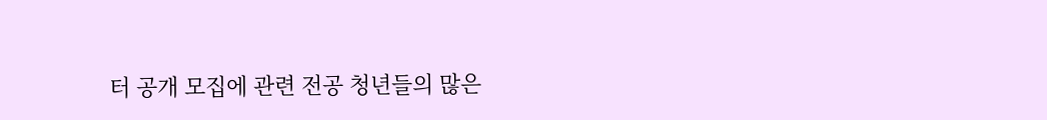터 공개 모집에 관련 전공 청년들의 많은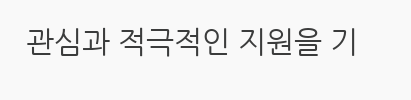관심과 적극적인 지원을 기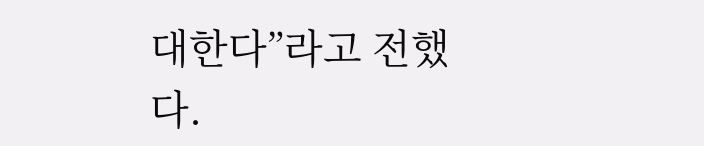대한다”라고 전했다.